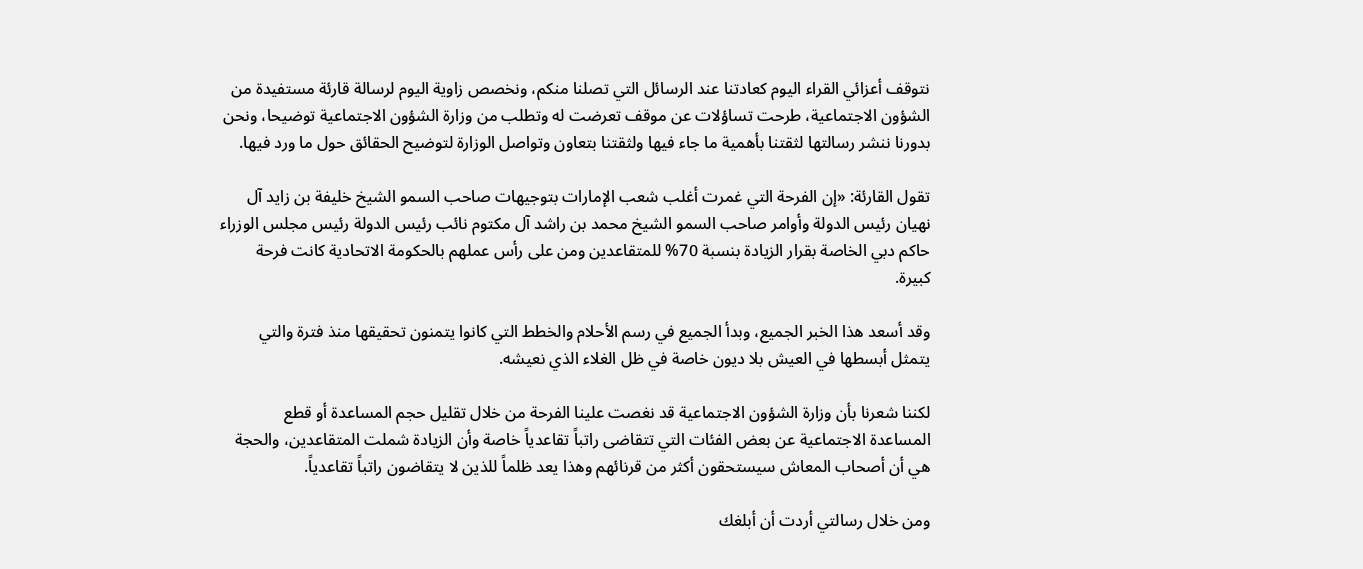نتوقف أعزائي القراء اليوم كعادتنا عند الرسائل التي تصلنا منكم، ونخصص زاوية اليوم لرسالة قارئة مستفيدة من الشؤون الاجتماعية، طرحت تساؤلات عن موقف تعرضت له وتطلب من وزارة الشؤون الاجتماعية توضيحا، ونحن بدورنا ننشر رسالتها لثقتنا بأهمية ما جاء فيها ولثقتنا بتعاون وتواصل الوزارة لتوضيح الحقائق حول ما ورد فيها.

تقول القارئة: «إن الفرحة التي غمرت أغلب شعب الإمارات بتوجيهات صاحب السمو الشيخ خليفة بن زايد آل نهيان رئيس الدولة وأوامر صاحب السمو الشيخ محمد بن راشد آل مكتوم نائب رئيس الدولة رئيس مجلس الوزراء حاكم دبي الخاصة بقرار الزيادة بنسبة 70% للمتقاعدين ومن على رأس عملهم بالحكومة الاتحادية كانت فرحة كبيرة.

وقد أسعد هذا الخبر الجميع، وبدأ الجميع في رسم الأحلام والخطط التي كانوا يتمنون تحقيقها منذ فترة والتي يتمثل أبسطها في العيش بلا ديون خاصة في ظل الغلاء الذي نعيشه.

لكننا شعرنا بأن وزارة الشؤون الاجتماعية قد نغصت علينا الفرحة من خلال تقليل حجم المساعدة أو قطع المساعدة الاجتماعية عن بعض الفئات التي تتقاضى راتباً تقاعدياً خاصة وأن الزيادة شملت المتقاعدين، والحجة هي أن أصحاب المعاش سيستحقون أكثر من قرنائهم وهذا يعد ظلماً للذين لا يتقاضون راتباً تقاعدياً.

ومن خلال رسالتي أردت أن أبلغك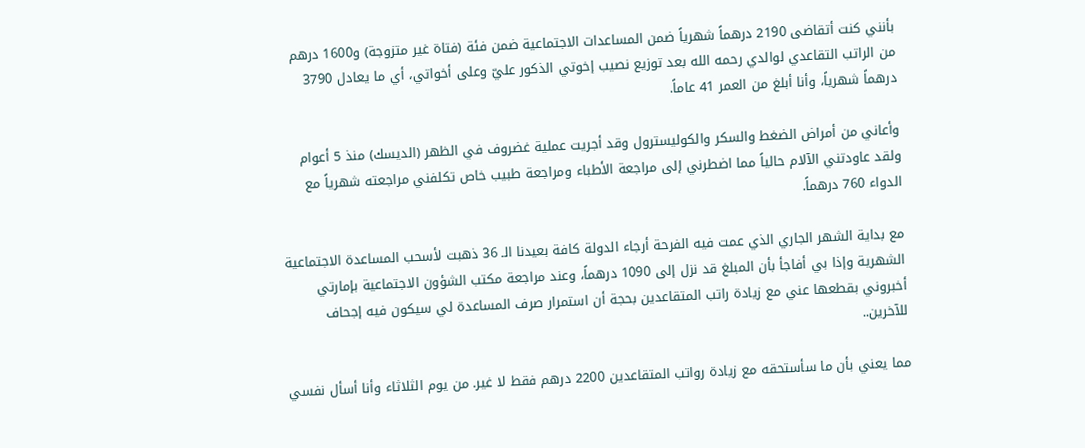بأنني كنت أتقاضى 2190 درهماً شهرياً ضمن المساعدات الاجتماعية ضمن فئة (فتاة غير متزوجة) و1600 درهم من الراتب التقاعدي لوالدي رحمه الله بعد توزيع نصيب إخوتي الذكور عليّ وعلى أخواتي، أي ما يعادل 3790 درهماً شهرياً، وأنا أبلغ من العمر 41 عاماً.

وأعاني من أمراض الضغط والسكر والكوليسترول وقد أجريت عملية غضروف في الظهر (الديسك) منذ 5 أعوام ولقد عاودتني الآلام حالياً مما اضطرني إلى مراجعة الأطباء ومراجعة طبيب خاص تكلفني مراجعته شهرياً مع الدواء 760 درهماً.

مع بداية الشهر الجاري الذي عمت فيه الفرحة أرجاء الدولة كافة بعيدنا الـ 36 ذهبت لأسحب المساعدة الاجتماعية الشهرية وإذا بي أفاجأ بأن المبلغ قد نزل إلى 1090 درهماً، وعند مراجعة مكتب الشؤون الاجتماعية بإمارتي أخبروني بقطعها عني مع زيادة راتب المتقاعدين بحجة أن استمرار صرف المساعدة لي سيكون فيه إجحاف للآخرين..

مما يعني بأن ما سأستحقه مع زيادة رواتب المتقاعدين 2200 درهم فقط لا غير. من يوم الثلاثاء وأنا أسأل نفسي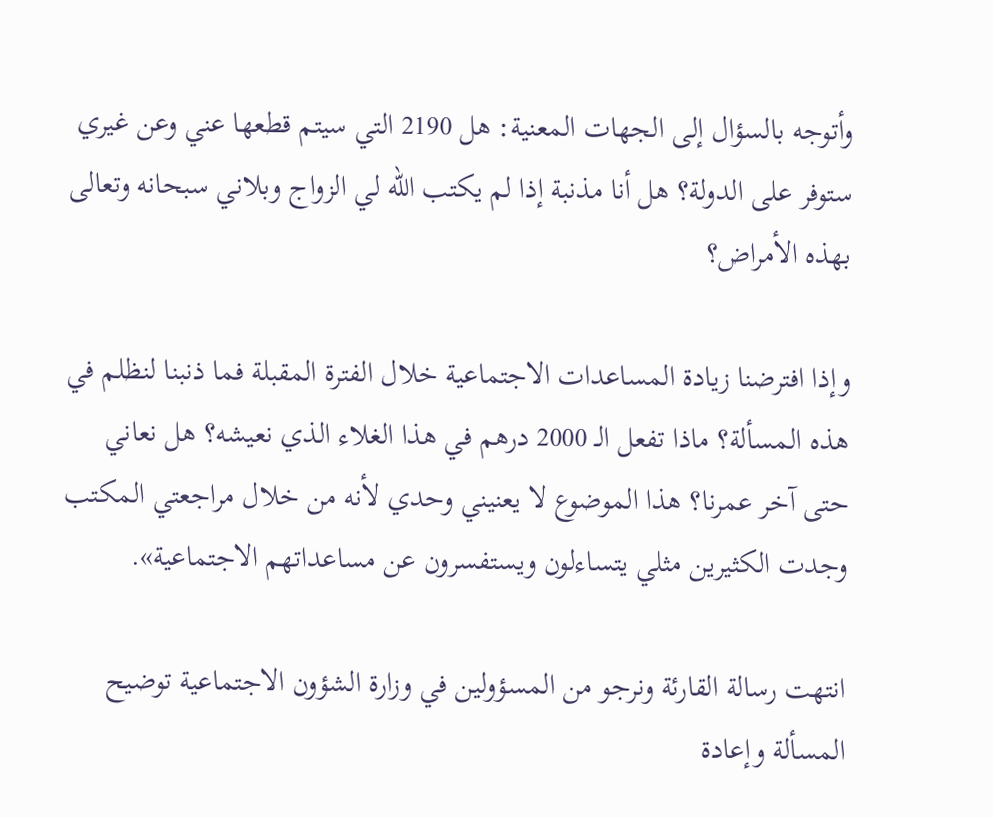وأتوجه بالسؤال إلى الجهات المعنية: هل 2190 التي سيتم قطعها عني وعن غيري ستوفر على الدولة؟ هل أنا مذنبة إذا لم يكتب الله لي الزواج وبلاني سبحانه وتعالى بهذه الأمراض؟

وإذا افترضنا زيادة المساعدات الاجتماعية خلال الفترة المقبلة فما ذنبنا لنظلم في هذه المسألة؟ ماذا تفعل الـ 2000 درهم في هذا الغلاء الذي نعيشه؟ هل نعاني حتى آخر عمرنا؟ هذا الموضوع لا يعنيني وحدي لأنه من خلال مراجعتي المكتب وجدت الكثيرين مثلي يتساءلون ويستفسرون عن مساعداتهم الاجتماعية».

انتهت رسالة القارئة ونرجو من المسؤولين في وزارة الشؤون الاجتماعية توضيح المسألة وإعادة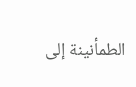الطمأنينة إلى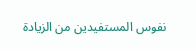نفوس المستفيدين من الزيادة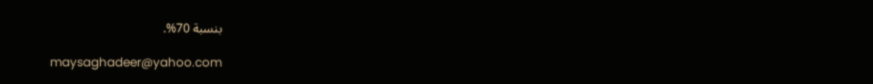بنسبة 70%.

maysaghadeer@yahoo.com